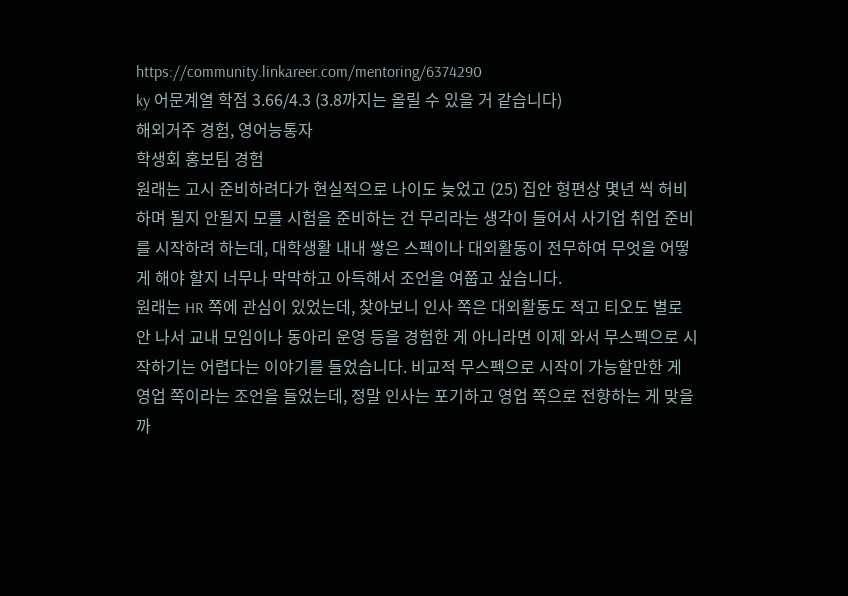https://community.linkareer.com/mentoring/6374290
ky 어문계열 학점 3.66/4.3 (3.8까지는 올릴 수 있을 거 같습니다)
해외거주 경험, 영어능통자
학생회 홍보팀 경험
원래는 고시 준비하려다가 현실적으로 나이도 늦었고 (25) 집안 형편상 몇년 씩 허비하며 될지 안될지 모를 시험을 준비하는 건 무리라는 생각이 들어서 사기업 취업 준비를 시작하려 하는데, 대학생활 내내 쌓은 스펙이나 대외활동이 전무하여 무엇을 어떻게 해야 할지 너무나 막막하고 아득해서 조언을 여쭙고 싶습니다.
원래는 HR 쪽에 관심이 있었는데, 찾아보니 인사 쪽은 대외활동도 적고 티오도 별로 안 나서 교내 모임이나 동아리 운영 등을 경험한 게 아니라면 이제 와서 무스펙으로 시작하기는 어렵다는 이야기를 들었습니다. 비교적 무스펙으로 시작이 가능할만한 게 영업 쪽이라는 조언을 들었는데, 정말 인사는 포기하고 영업 쪽으로 전향하는 게 맞을까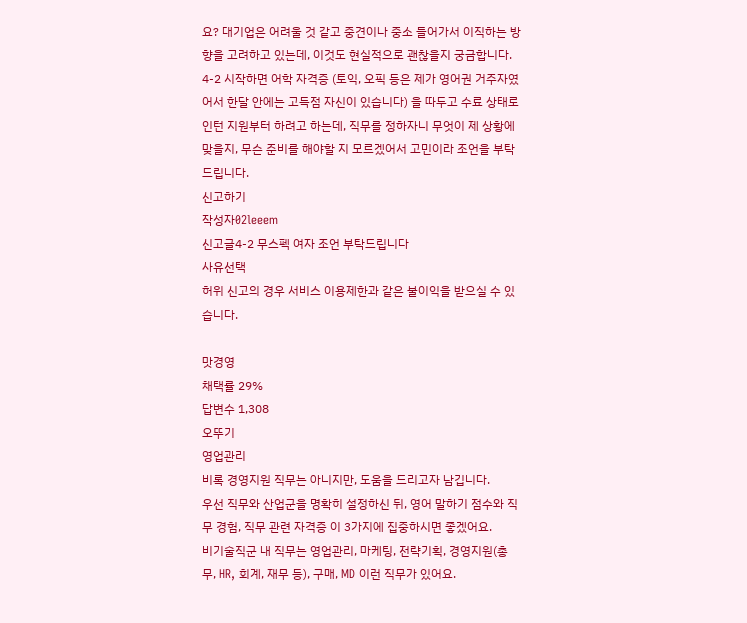요? 대기업은 어려울 것 같고 중견이나 중소 들어가서 이직하는 방향을 고려하고 있는데, 이것도 현실적으로 괜찮을지 궁금합니다.
4-2 시작하면 어학 자격증 (토익, 오픽 등은 제가 영어권 거주자였어서 한달 안에는 고득점 자신이 있습니다) 을 따두고 수료 상태로 인턴 지원부터 하려고 하는데, 직무를 정하자니 무엇이 제 상황에 맞을지, 무슨 준비를 해야할 지 모르겠어서 고민이라 조언을 부탁드립니다.
신고하기
작성자02leeem
신고글4-2 무스펙 여자 조언 부탁드립니다
사유선택
허위 신고의 경우 서비스 이용제한과 같은 불이익을 받으실 수 있습니다.

맛경영
채택률 29%
답변수 1,308
오뚜기
영업관리
비록 경영지원 직무는 아니지만, 도움을 드리고자 남깁니다.
우선 직무와 산업군을 명확히 설정하신 뒤, 영어 말하기 점수와 직무 경험, 직무 관련 자격증 이 3가지에 집중하시면 좋겠어요.
비기술직군 내 직무는 영업관리, 마케팅, 전략기획, 경영지원(총무, HR, 회계, 재무 등), 구매, MD 이런 직무가 있어요.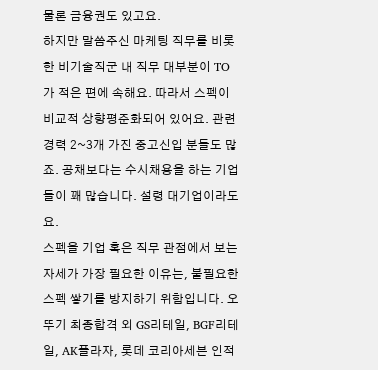물론 금융권도 있고요.
하지만 말씀주신 마케팅 직무를 비롯한 비기술직군 내 직무 대부분이 TO가 적은 편에 속해요. 따라서 스펙이 비교적 상향평준화되어 있어요. 관련 경력 2~3개 가진 중고신입 분들도 많죠. 공채보다는 수시채용을 하는 기업들이 꽤 많습니다. 설령 대기업이라도요.
스펙을 기업 혹은 직무 관점에서 보는 자세가 가장 필요한 이유는, 불필요한 스펙 쌓기를 방지하기 위함입니다. 오뚜기 최종합격 외 GS리테일, BGF리테일, AK플라자, 롯데 코리아세븐 인적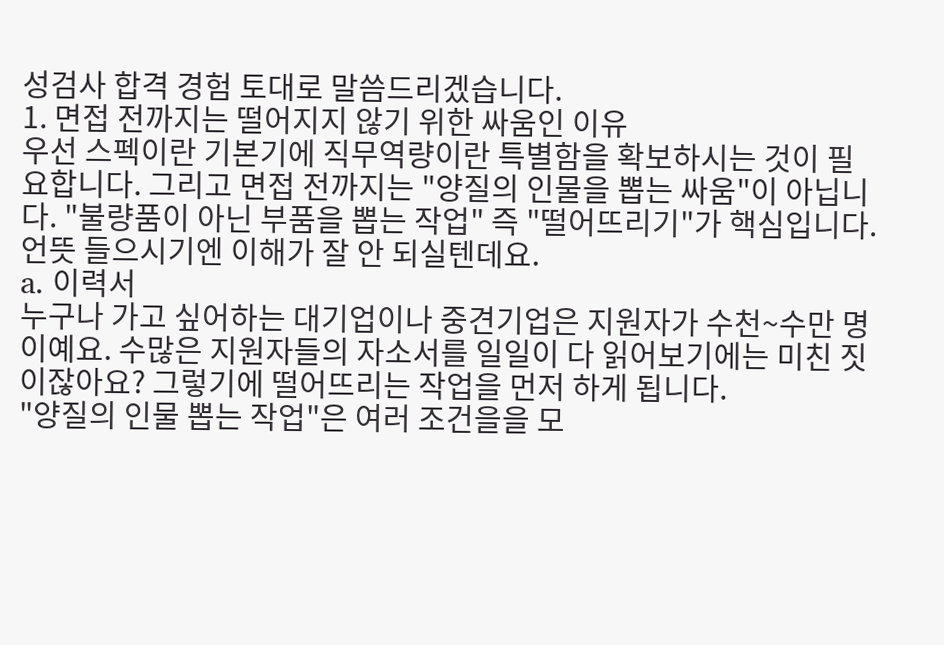성검사 합격 경험 토대로 말씀드리겠습니다.
1. 면접 전까지는 떨어지지 않기 위한 싸움인 이유
우선 스펙이란 기본기에 직무역량이란 특별함을 확보하시는 것이 필요합니다. 그리고 면접 전까지는 "양질의 인물을 뽑는 싸움"이 아닙니다. "불량품이 아닌 부품을 뽑는 작업" 즉 "떨어뜨리기"가 핵심입니다. 언뜻 들으시기엔 이해가 잘 안 되실텐데요.
a. 이력서
누구나 가고 싶어하는 대기업이나 중견기업은 지원자가 수천~수만 명이예요. 수많은 지원자들의 자소서를 일일이 다 읽어보기에는 미친 짓이잖아요? 그렇기에 떨어뜨리는 작업을 먼저 하게 됩니다.
"양질의 인물 뽑는 작업"은 여러 조건을을 모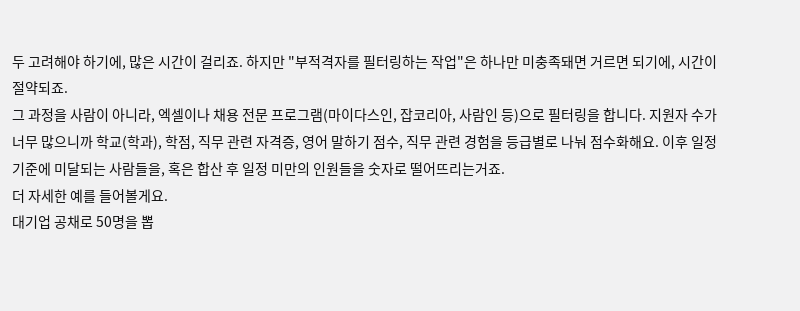두 고려해야 하기에, 많은 시간이 걸리죠. 하지만 "부적격자를 필터링하는 작업"은 하나만 미충족돼면 거르면 되기에, 시간이 절약되죠.
그 과정을 사람이 아니라, 엑셀이나 채용 전문 프로그램(마이다스인, 잡코리아, 사람인 등)으로 필터링을 합니다. 지원자 수가 너무 많으니까 학교(학과), 학점, 직무 관련 자격증, 영어 말하기 점수, 직무 관련 경험을 등급별로 나눠 점수화해요. 이후 일정 기준에 미달되는 사람들을, 혹은 합산 후 일정 미만의 인원들을 숫자로 떨어뜨리는거죠.
더 자세한 예를 들어볼게요.
대기업 공채로 50명을 뽑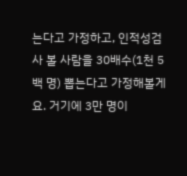는다고 가정하고, 인적성검사 볼 사람을 30배수(1천 5백 명) 뽑는다고 가정해볼게요. 거기에 3만 명이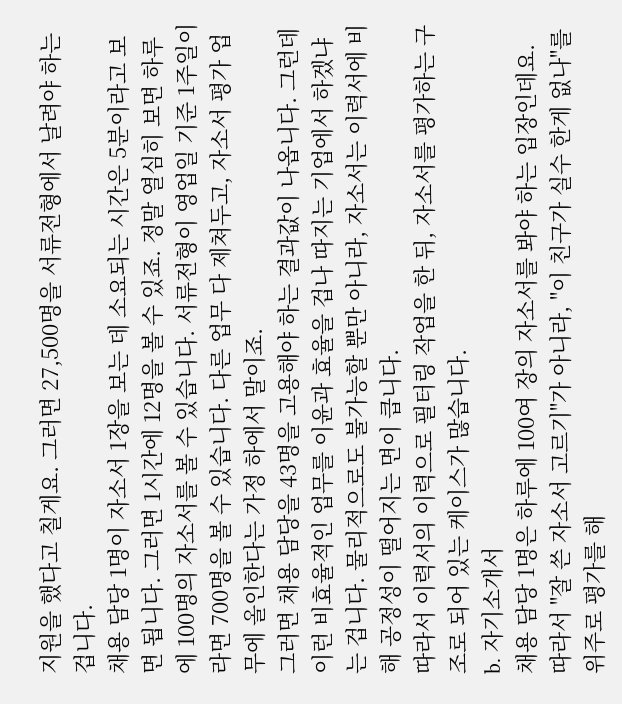지원을 했다고 칠게요. 그러면 27,500명을 서류전형에서 날려야 하는 겁니다.
채용 담당 1명이 자소서 1장을 보는 데 소요되는 시간은 5분이라고 보면 됩니다. 그러면 1시간에 12명을 볼 수 있죠. 정말 열심히 보면 하루에 100명의 자소서를 볼 수 있습니다. 서류전형이 영업일 기준 1주일이라면 700명을 볼 수 있습니다. 다른 업무 다 제쳐두고, 자소서 평가 업무에 올인한다는 가정 하에서 말이죠.
그러면 채용 담당을 43명을 고용해야 하는 결과값이 나옵니다. 그런데 이런 비효율적인 업무를 이윤과 효율을 겁나 따지는 기업에서 하겠냐는 겁니다. 물리적으로도 불가능할 뿐만 아니라, 자소서는 이력서에 비해 공정성이 떨어지는 면이 큽니다.
따라서 이력서의 이력으로 필터링 작업을 한 뒤, 자소서를 평가하는 구조로 되어 있는 케이스가 많습니다.
b. 자기소개서
채용 담당 1명은 하루에 100여 장의 자소서를 봐야 하는 입장인데요. 따라서 "잘 쓴 자소서 고르기"가 아니라, "이 친구가 실수 한게 없나"를 위주로 평가를 해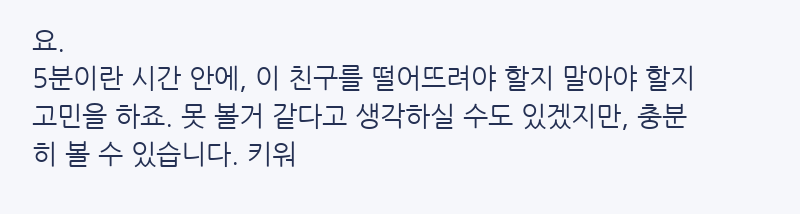요.
5분이란 시간 안에, 이 친구를 떨어뜨려야 할지 말아야 할지 고민을 하죠. 못 볼거 같다고 생각하실 수도 있겠지만, 충분히 볼 수 있습니다. 키워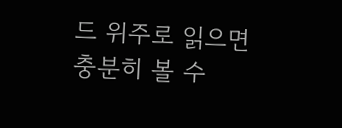드 위주로 읽으면 충분히 볼 수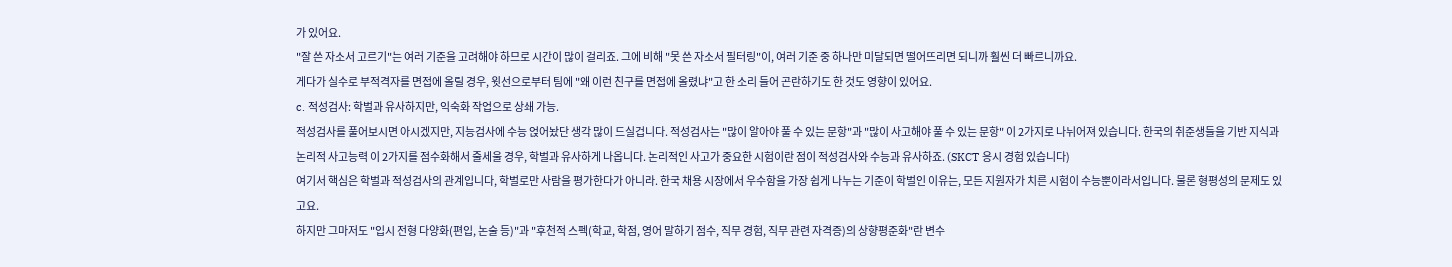가 있어요.
"잘 쓴 자소서 고르기"는 여러 기준을 고려해야 하므로 시간이 많이 걸리죠. 그에 비해 "못 쓴 자소서 필터링"이, 여러 기준 중 하나만 미달되면 떨어뜨리면 되니까 훨씬 더 빠르니까요.
게다가 실수로 부적격자를 면접에 올릴 경우, 윗선으로부터 팀에 "왜 이런 친구를 면접에 올렸냐"고 한 소리 들어 곤란하기도 한 것도 영향이 있어요.
c. 적성검사: 학벌과 유사하지만, 익숙화 작업으로 상쇄 가능.
적성검사를 풀어보시면 아시겠지만, 지능검사에 수능 얹어놨단 생각 많이 드실겁니다. 적성검사는 "많이 알아야 풀 수 있는 문항"과 "많이 사고해야 풀 수 있는 문항" 이 2가지로 나뉘어져 있습니다. 한국의 취준생들을 기반 지식과 논리적 사고능력 이 2가지를 점수화해서 줄세울 경우, 학벌과 유사하게 나옵니다. 논리적인 사고가 중요한 시험이란 점이 적성검사와 수능과 유사하죠. (SKCT 응시 경험 있습니다)
여기서 핵심은 학벌과 적성검사의 관계입니다, 학벌로만 사람을 평가한다가 아니라. 한국 채용 시장에서 우수함을 가장 쉽게 나누는 기준이 학벌인 이유는, 모든 지원자가 치른 시험이 수능뿐이라서입니다. 물론 형평성의 문제도 있고요.
하지만 그마저도 "입시 전형 다양화(편입, 논술 등)"과 "후천적 스펙(학교, 학점, 영어 말하기 점수, 직무 경험, 직무 관련 자격증)의 상향평준화"란 변수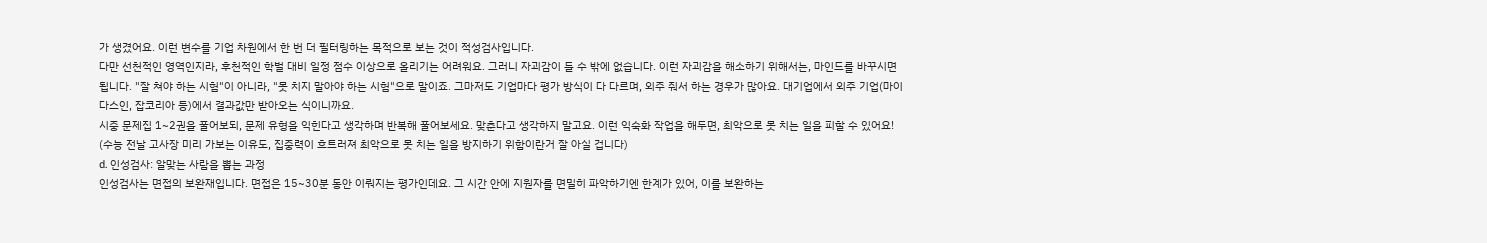가 생겼어요. 이런 변수를 기업 차원에서 한 번 더 필터링하는 목적으로 보는 것이 적성검사입니다.
다만 선천적인 영역인지라, 후천적인 학벌 대비 일정 점수 이상으로 올리기는 어려워요. 그러니 자괴감이 들 수 밖에 없습니다. 이런 자괴감을 해소하기 위해서는, 마인드를 바꾸시면 됩니다. "잘 쳐야 하는 시험"이 아니라, "못 치지 말아야 하는 시험"으로 말이죠. 그마저도 기업마다 평가 방식이 다 다르며, 외주 줘서 하는 경우가 많아요. 대기업에서 외주 기업(마이다스인, 잡코리아 등)에서 결과값만 받아오는 식이니까요.
시중 문제집 1~2권을 풀어보되, 문제 유형을 익힌다고 생각하며 반복해 풀어보세요. 맞춘다고 생각하지 말고요. 이런 익숙화 작업을 해두면, 최악으로 못 치는 일을 피할 수 있어요!
(수능 전날 고사장 미리 가보는 이유도, 집중력이 흐트러져 최악으로 못 치는 일을 방지하기 위함이란거 잘 아실 겁니다)
d. 인성검사: 알맞는 사람을 뽑는 과정
인성검사는 면접의 보완재입니다. 면접은 15~30분 동안 이뤄지는 평가인데요. 그 시간 안에 지원자를 면밀히 파악하기엔 한계가 있어, 이를 보완하는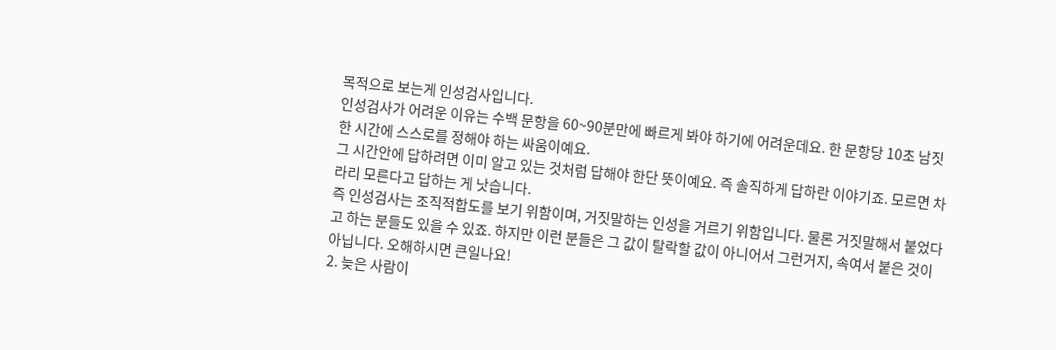목적으로 보는게 인성검사입니다.
인성검사가 어려운 이유는 수백 문항을 60~90분만에 빠르게 봐야 하기에 어려운데요. 한 문항당 10초 남짓한 시간에 스스로를 정해야 하는 싸움이예요.
그 시간안에 답하려면 이미 알고 있는 것처럼 답해야 한단 뜻이예요. 즉 솔직하게 답하란 이야기죠. 모르면 차라리 모른다고 답하는 게 낫습니다.
즉 인성검사는 조직적합도를 보기 위함이며, 거짓말하는 인성을 거르기 위함입니다. 물론 거짓말해서 붙었다고 하는 분들도 있을 수 있죠. 하지만 이런 분들은 그 값이 탈락할 값이 아니어서 그런거지, 속여서 붙은 것이 아닙니다. 오해하시면 큰일나요!
2. 늦은 사람이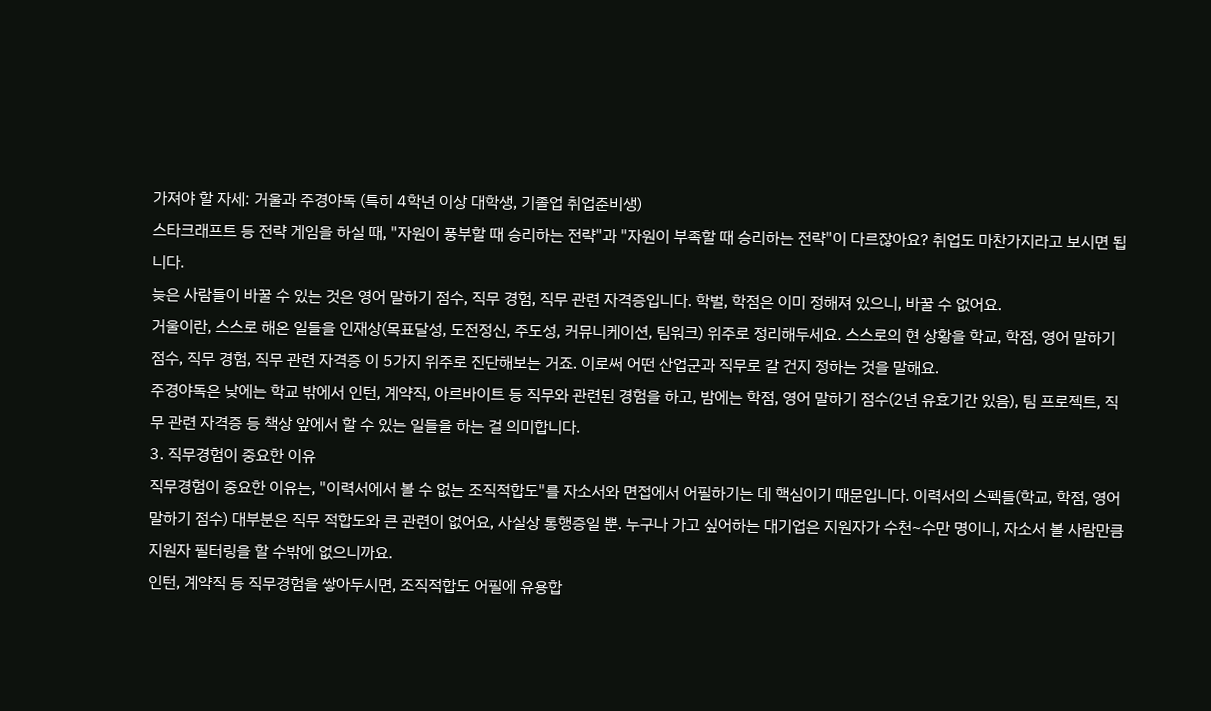가져야 할 자세: 거울과 주경야독 (특히 4학년 이상 대학생, 기졸업 취업준비생)
스타크래프트 등 전략 게임을 하실 때, "자원이 풍부할 때 승리하는 전략"과 "자원이 부족할 때 승리하는 전략"이 다르잖아요? 취업도 마찬가지라고 보시면 됩니다.
늦은 사람들이 바꿀 수 있는 것은 영어 말하기 점수, 직무 경험, 직무 관련 자격증입니다. 학벌, 학점은 이미 정해져 있으니, 바꿀 수 없어요.
거울이란, 스스로 해온 일들을 인재상(목표달성, 도전정신, 주도성, 커뮤니케이션, 팀워크) 위주로 정리해두세요. 스스로의 현 상황을 학교, 학점, 영어 말하기 점수, 직무 경험, 직무 관련 자격증 이 5가지 위주로 진단해보는 거죠. 이로써 어떤 산업군과 직무로 갈 건지 정하는 것을 말해요.
주경야독은 낮에는 학교 밖에서 인턴, 계약직, 아르바이트 등 직무와 관련된 경험을 하고, 밤에는 학점, 영어 말하기 점수(2년 유효기간 있음), 팀 프로젝트, 직무 관련 자격증 등 책상 앞에서 할 수 있는 일들을 하는 걸 의미합니다.
3. 직무경험이 중요한 이유
직무경험이 중요한 이유는, "이력서에서 볼 수 없는 조직적합도"를 자소서와 면접에서 어필하기는 데 핵심이기 때문입니다. 이력서의 스펙들(학교, 학점, 영어 말하기 점수) 대부분은 직무 적합도와 큰 관련이 없어요, 사실상 통행증일 뿐. 누구나 가고 싶어하는 대기업은 지원자가 수천~수만 명이니, 자소서 볼 사람만큼 지원자 필터링을 할 수밖에 없으니까요.
인턴, 계약직 등 직무경험을 쌓아두시면, 조직적합도 어필에 유용합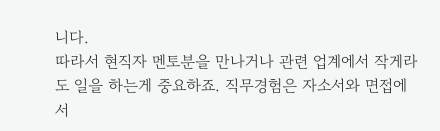니다.
따라서 현직자 멘토분을 만나거나 관련 업계에서 작게라도 일을 하는게 중요하죠. 직무경험은 자소서와 면접에서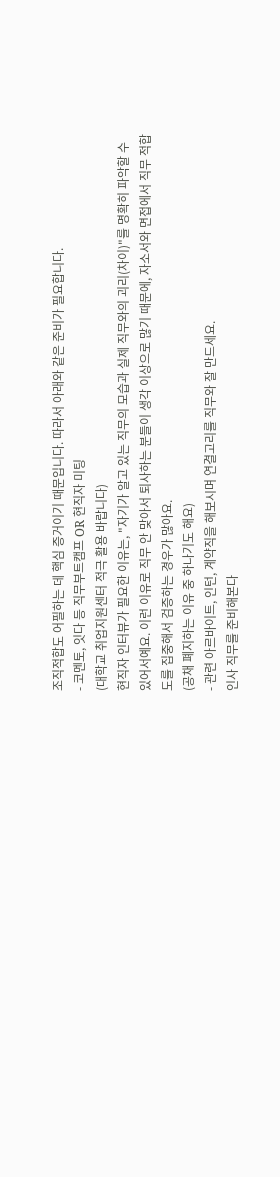조직적합도 어필하는 데 핵심 증거이기 때문입니다. 따라서 아래와 같은 준비가 필요합니다.
- 코멘토, 잇다 등 직무부트캠프 OR 현직자 미팅
(대학교 취업지원센터 적극 활용 바랍니다)
현직자 인터뷰가 필요한 이유는, "자기가 알고 있는 직무의 모습과 실제 직무와의 괴리(차이)"를 명확히 파악할 수 있어서예요. 이런 이유로 직무 안 맞아서 퇴사하는 분들이 생각 이상으로 많기 때문에, 자소서와 면접에서 직무 적합도를 집중해서 검증하는 경우가 많아요.
(공채 폐지하는 이유 중 하나기도 해요)
- 관련 아르바이트, 인턴, 계약직을 해보시며 연결고리를 직무와 잘 만드세요.
인사 직무를 준비해본다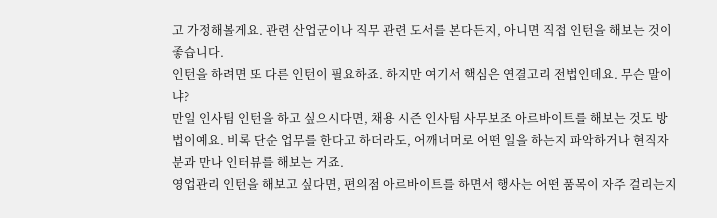고 가정해볼게요. 관련 산업군이나 직무 관련 도서를 본다든지, 아니면 직접 인턴을 해보는 것이 좋습니다.
인턴을 하려면 또 다른 인턴이 필요하죠. 하지만 여기서 핵심은 연결고리 전법인데요. 무슨 말이냐?
만일 인사팀 인턴을 하고 싶으시다면, 채용 시즌 인사팀 사무보조 아르바이트를 해보는 것도 방법이예요. 비록 단순 업무를 한다고 하더라도, 어깨너머로 어떤 일을 하는지 파악하거나 현직자 분과 만나 인터뷰를 해보는 거죠.
영업관리 인턴을 해보고 싶다면, 편의점 아르바이트를 하면서 행사는 어떤 품목이 자주 걸리는지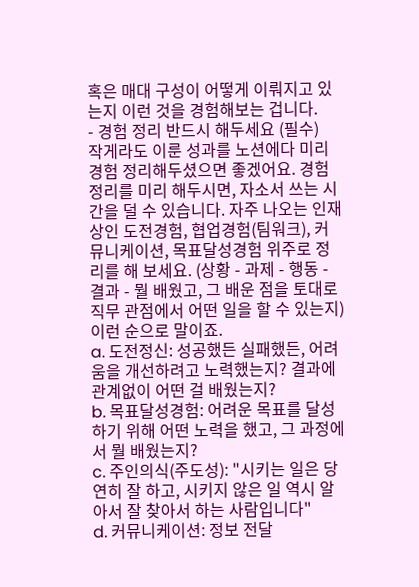혹은 매대 구성이 어떻게 이뤄지고 있는지 이런 것을 경험해보는 겁니다.
- 경험 정리 반드시 해두세요 (필수)
작게라도 이룬 성과를 노션에다 미리 경험 정리해두셨으면 좋겠어요. 경험 정리를 미리 해두시면, 자소서 쓰는 시간을 덜 수 있습니다. 자주 나오는 인재상인 도전경험, 협업경험(팀워크), 커뮤니케이션, 목표달성경험 위주로 정리를 해 보세요. (상황 - 과제 - 행동 - 결과 - 뭘 배웠고, 그 배운 점을 토대로 직무 관점에서 어떤 일을 할 수 있는지) 이런 순으로 말이죠.
a. 도전정신: 성공했든 실패했든, 어려움을 개선하려고 노력했는지? 결과에 관계없이 어떤 걸 배웠는지?
b. 목표달성경험: 어려운 목표를 달성하기 위해 어떤 노력을 했고, 그 과정에서 뭘 배웠는지?
c. 주인의식(주도성): "시키는 일은 당연히 잘 하고, 시키지 않은 일 역시 알아서 잘 찾아서 하는 사람입니다"
d. 커뮤니케이션: 정보 전달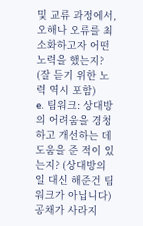및 교류 과정에서, 오해나 오류를 최소화하고자 어떤 노력을 했는지? (잘 듣기 위한 노력 역시 포함)
e. 팀워크: 상대방의 어려움을 경청하고 개선하는 데 도움을 준 적이 있는지? (상대방의 일 대신 해준건 팀워크가 아닙니다)
공채가 사라지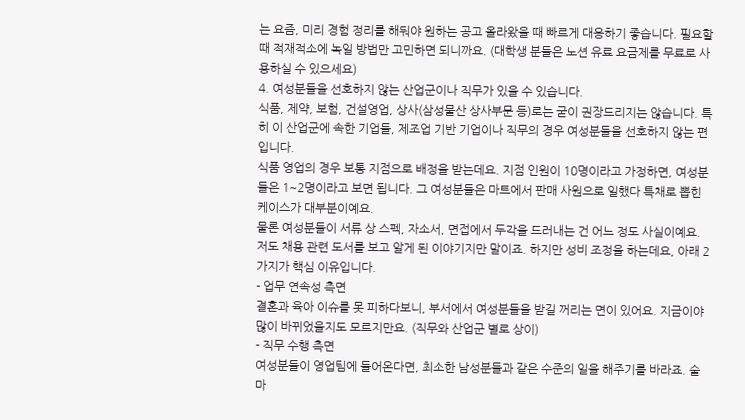는 요즘, 미리 경험 정리를 해둬야 원하는 공고 올라왔을 때 빠르게 대응하기 좋습니다. 필요할 때 적재적소에 녹일 방법만 고민하면 되니까요. (대학생 분들은 노션 유료 요금제를 무료로 사용하실 수 있으세요)
4. 여성분들을 선호하지 않는 산업군이나 직무가 있을 수 있습니다.
식품, 제약, 보험, 건설영업, 상사(삼성물산 상사부문 등)로는 굳이 권장드리지는 않습니다. 특히 이 산업군에 속한 기업들, 제조업 기반 기업이나 직무의 경우 여성분들을 선호하지 않는 편입니다.
식품 영업의 경우 보통 지점으로 배정을 받는데요. 지점 인원이 10명이라고 가정하면, 여성분들은 1~2명이라고 보면 됩니다. 그 여성분들은 마트에서 판매 사원으로 일했다 특채로 뽑힌 케이스가 대부분이예요.
물론 여성분들이 서류 상 스펙, 자소서, 면접에서 두각을 드러내는 건 어느 정도 사실이예요. 저도 채용 관련 도서를 보고 알게 된 이야기지만 말이죠. 하지만 성비 조정을 하는데요, 아래 2가지가 핵심 이유입니다.
- 업무 연속성 측면
결혼과 육아 이슈를 못 피하다보니, 부서에서 여성분들을 받길 꺼리는 면이 있어요. 지금이야 많이 바뀌었을지도 모르지만요. (직무와 산업군 별로 상이)
- 직무 수행 측면
여성분들이 영업팀에 들어온다면, 최소한 남성분들과 같은 수준의 일을 해주기를 바라죠. 술 마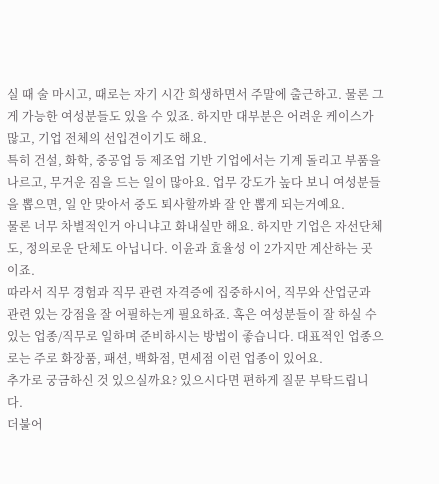실 때 술 마시고, 때로는 자기 시간 희생하면서 주말에 출근하고. 물론 그게 가능한 여성분들도 있을 수 있죠. 하지만 대부분은 어려운 케이스가 많고, 기업 전체의 선입견이기도 해요.
특히 건설, 화학, 중공업 등 제조업 기반 기업에서는 기계 돌리고 부품을 나르고, 무거운 짐을 드는 일이 많아요. 업무 강도가 높다 보니 여성분들을 뽑으면, 일 안 맞아서 중도 퇴사할까봐 잘 안 뽑게 되는거예요.
물론 너무 차별적인거 아니냐고 화내실만 해요. 하지만 기업은 자선단체도, 정의로운 단체도 아닙니다. 이윤과 효율성 이 2가지만 계산하는 곳이죠.
따라서 직무 경험과 직무 관련 자격증에 집중하시어, 직무와 산업군과 관련 있는 강점을 잘 어필하는게 필요하죠. 혹은 여성분들이 잘 하실 수 있는 업종/직무로 일하며 준비하시는 방법이 좋습니다. 대표적인 업종으로는 주로 화장품, 패션, 백화점, 면세점 이런 업종이 있어요.
추가로 궁금하신 것 있으실까요? 있으시다면 편하게 질문 부탁드립니다.
더불어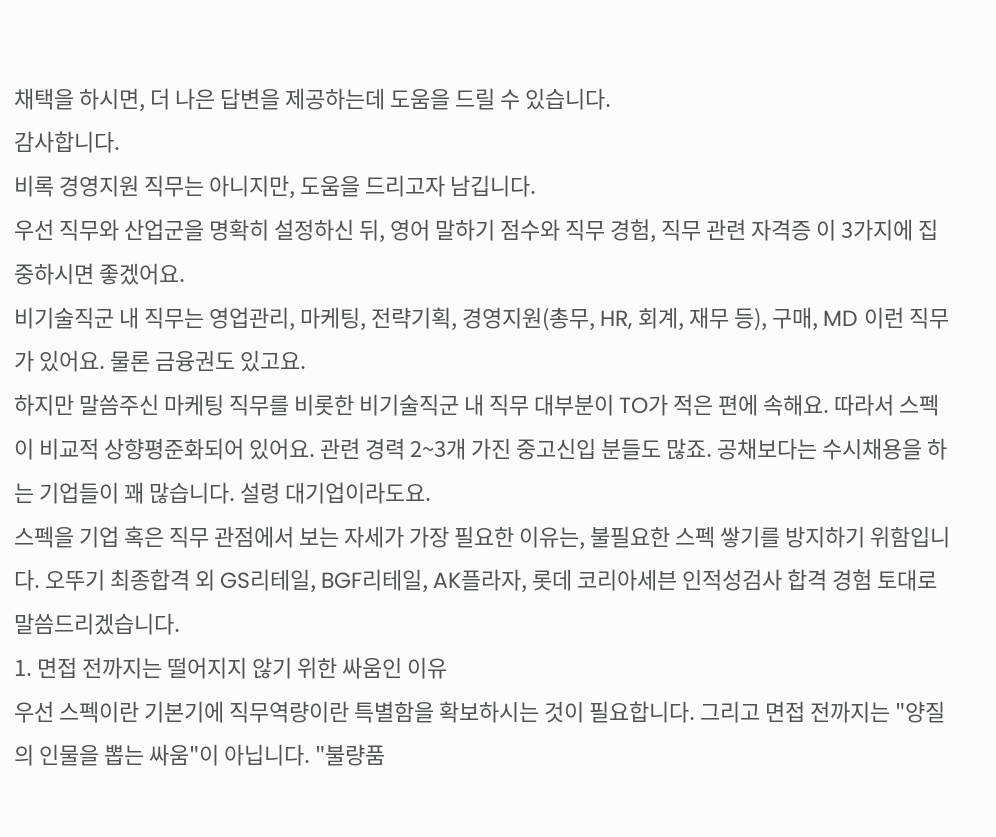채택을 하시면, 더 나은 답변을 제공하는데 도움을 드릴 수 있습니다.
감사합니다.
비록 경영지원 직무는 아니지만, 도움을 드리고자 남깁니다.
우선 직무와 산업군을 명확히 설정하신 뒤, 영어 말하기 점수와 직무 경험, 직무 관련 자격증 이 3가지에 집중하시면 좋겠어요.
비기술직군 내 직무는 영업관리, 마케팅, 전략기획, 경영지원(총무, HR, 회계, 재무 등), 구매, MD 이런 직무가 있어요. 물론 금융권도 있고요.
하지만 말씀주신 마케팅 직무를 비롯한 비기술직군 내 직무 대부분이 TO가 적은 편에 속해요. 따라서 스펙이 비교적 상향평준화되어 있어요. 관련 경력 2~3개 가진 중고신입 분들도 많죠. 공채보다는 수시채용을 하는 기업들이 꽤 많습니다. 설령 대기업이라도요.
스펙을 기업 혹은 직무 관점에서 보는 자세가 가장 필요한 이유는, 불필요한 스펙 쌓기를 방지하기 위함입니다. 오뚜기 최종합격 외 GS리테일, BGF리테일, AK플라자, 롯데 코리아세븐 인적성검사 합격 경험 토대로 말씀드리겠습니다.
1. 면접 전까지는 떨어지지 않기 위한 싸움인 이유
우선 스펙이란 기본기에 직무역량이란 특별함을 확보하시는 것이 필요합니다. 그리고 면접 전까지는 "양질의 인물을 뽑는 싸움"이 아닙니다. "불량품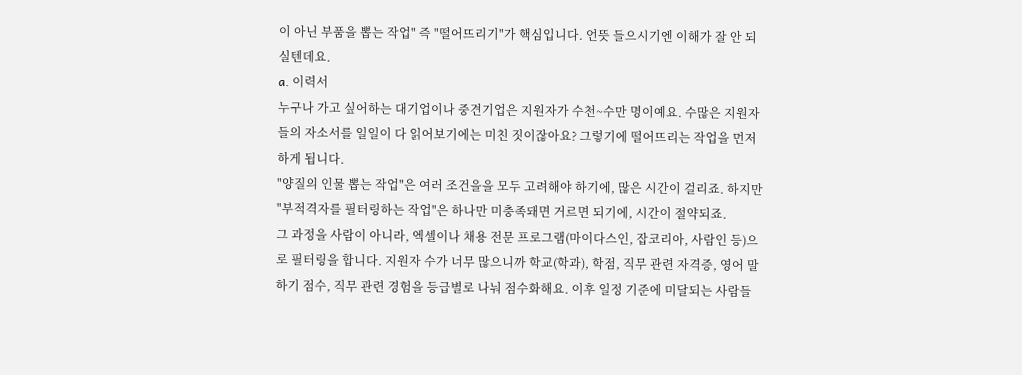이 아닌 부품을 뽑는 작업" 즉 "떨어뜨리기"가 핵심입니다. 언뜻 들으시기엔 이해가 잘 안 되실텐데요.
a. 이력서
누구나 가고 싶어하는 대기업이나 중견기업은 지원자가 수천~수만 명이예요. 수많은 지원자들의 자소서를 일일이 다 읽어보기에는 미친 짓이잖아요? 그렇기에 떨어뜨리는 작업을 먼저 하게 됩니다.
"양질의 인물 뽑는 작업"은 여러 조건을을 모두 고려해야 하기에, 많은 시간이 걸리죠. 하지만 "부적격자를 필터링하는 작업"은 하나만 미충족돼면 거르면 되기에, 시간이 절약되죠.
그 과정을 사람이 아니라, 엑셀이나 채용 전문 프로그램(마이다스인, 잡코리아, 사람인 등)으로 필터링을 합니다. 지원자 수가 너무 많으니까 학교(학과), 학점, 직무 관련 자격증, 영어 말하기 점수, 직무 관련 경험을 등급별로 나눠 점수화해요. 이후 일정 기준에 미달되는 사람들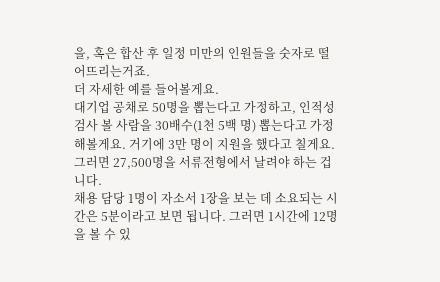을, 혹은 합산 후 일정 미만의 인원들을 숫자로 떨어뜨리는거죠.
더 자세한 예를 들어볼게요.
대기업 공채로 50명을 뽑는다고 가정하고, 인적성검사 볼 사람을 30배수(1천 5백 명) 뽑는다고 가정해볼게요. 거기에 3만 명이 지원을 했다고 칠게요. 그러면 27,500명을 서류전형에서 날려야 하는 겁니다.
채용 담당 1명이 자소서 1장을 보는 데 소요되는 시간은 5분이라고 보면 됩니다. 그러면 1시간에 12명을 볼 수 있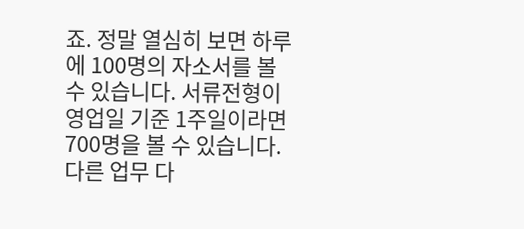죠. 정말 열심히 보면 하루에 100명의 자소서를 볼 수 있습니다. 서류전형이 영업일 기준 1주일이라면 700명을 볼 수 있습니다. 다른 업무 다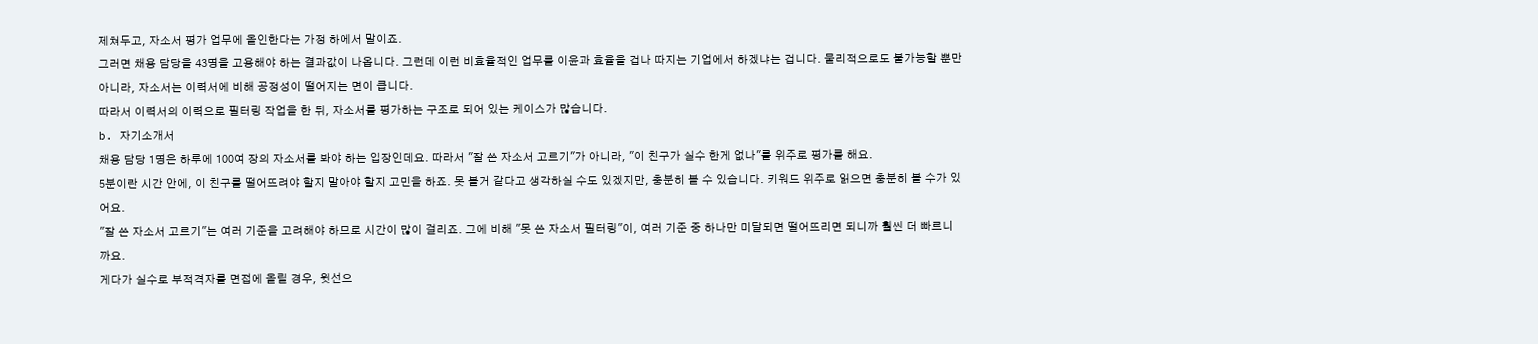제쳐두고, 자소서 평가 업무에 올인한다는 가정 하에서 말이죠.
그러면 채용 담당을 43명을 고용해야 하는 결과값이 나옵니다. 그런데 이런 비효율적인 업무를 이윤과 효율을 겁나 따지는 기업에서 하겠냐는 겁니다. 물리적으로도 불가능할 뿐만 아니라, 자소서는 이력서에 비해 공정성이 떨어지는 면이 큽니다.
따라서 이력서의 이력으로 필터링 작업을 한 뒤, 자소서를 평가하는 구조로 되어 있는 케이스가 많습니다.
b. 자기소개서
채용 담당 1명은 하루에 100여 장의 자소서를 봐야 하는 입장인데요. 따라서 "잘 쓴 자소서 고르기"가 아니라, "이 친구가 실수 한게 없나"를 위주로 평가를 해요.
5분이란 시간 안에, 이 친구를 떨어뜨려야 할지 말아야 할지 고민을 하죠. 못 볼거 같다고 생각하실 수도 있겠지만, 충분히 볼 수 있습니다. 키워드 위주로 읽으면 충분히 볼 수가 있어요.
"잘 쓴 자소서 고르기"는 여러 기준을 고려해야 하므로 시간이 많이 걸리죠. 그에 비해 "못 쓴 자소서 필터링"이, 여러 기준 중 하나만 미달되면 떨어뜨리면 되니까 훨씬 더 빠르니까요.
게다가 실수로 부적격자를 면접에 올릴 경우, 윗선으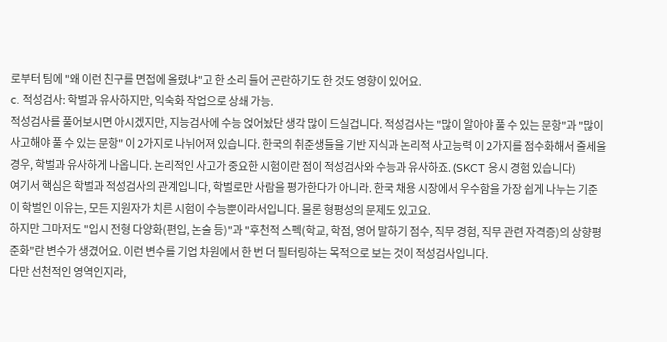로부터 팀에 "왜 이런 친구를 면접에 올렸냐"고 한 소리 들어 곤란하기도 한 것도 영향이 있어요.
c. 적성검사: 학벌과 유사하지만, 익숙화 작업으로 상쇄 가능.
적성검사를 풀어보시면 아시겠지만, 지능검사에 수능 얹어놨단 생각 많이 드실겁니다. 적성검사는 "많이 알아야 풀 수 있는 문항"과 "많이 사고해야 풀 수 있는 문항" 이 2가지로 나뉘어져 있습니다. 한국의 취준생들을 기반 지식과 논리적 사고능력 이 2가지를 점수화해서 줄세울 경우, 학벌과 유사하게 나옵니다. 논리적인 사고가 중요한 시험이란 점이 적성검사와 수능과 유사하죠. (SKCT 응시 경험 있습니다)
여기서 핵심은 학벌과 적성검사의 관계입니다, 학벌로만 사람을 평가한다가 아니라. 한국 채용 시장에서 우수함을 가장 쉽게 나누는 기준이 학벌인 이유는, 모든 지원자가 치른 시험이 수능뿐이라서입니다. 물론 형평성의 문제도 있고요.
하지만 그마저도 "입시 전형 다양화(편입, 논술 등)"과 "후천적 스펙(학교, 학점, 영어 말하기 점수, 직무 경험, 직무 관련 자격증)의 상향평준화"란 변수가 생겼어요. 이런 변수를 기업 차원에서 한 번 더 필터링하는 목적으로 보는 것이 적성검사입니다.
다만 선천적인 영역인지라,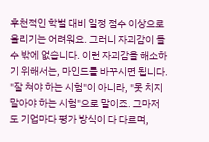후천적인 학벌 대비 일정 점수 이상으로 올리기는 어려워요. 그러니 자괴감이 들 수 밖에 없습니다. 이런 자괴감을 해소하기 위해서는, 마인드를 바꾸시면 됩니다. "잘 쳐야 하는 시험"이 아니라, "못 치지 말아야 하는 시험"으로 말이죠. 그마저도 기업마다 평가 방식이 다 다르며,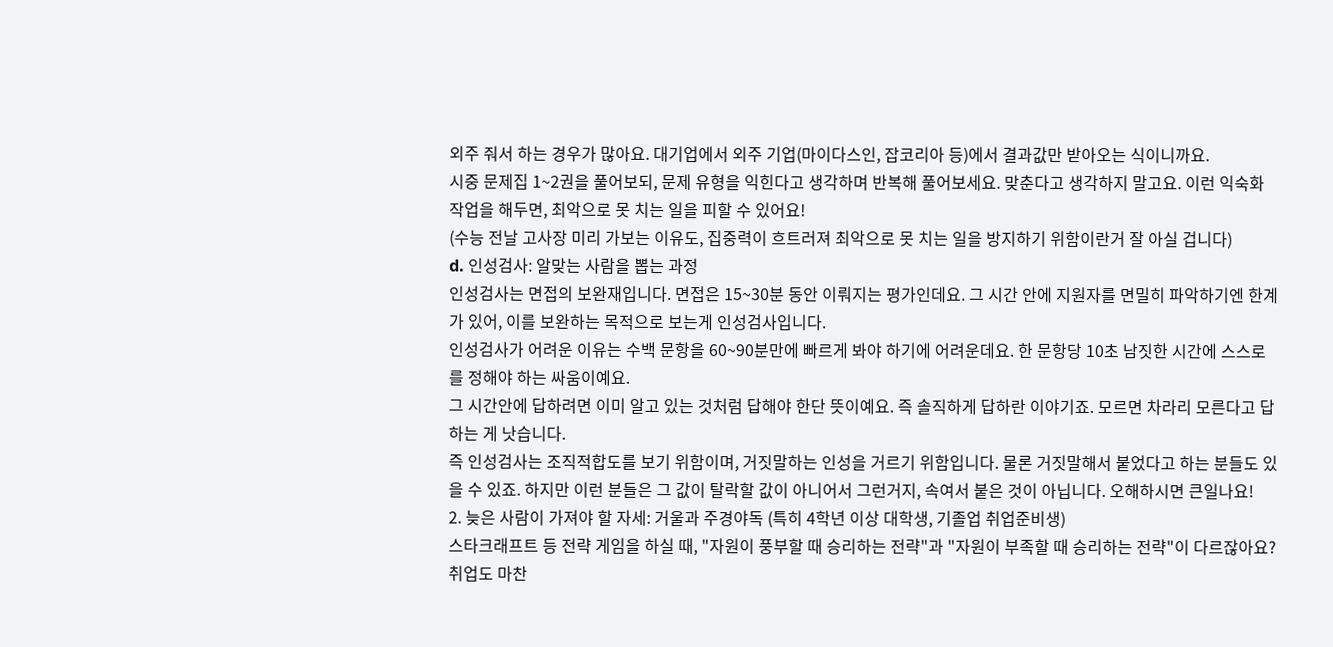외주 줘서 하는 경우가 많아요. 대기업에서 외주 기업(마이다스인, 잡코리아 등)에서 결과값만 받아오는 식이니까요.
시중 문제집 1~2권을 풀어보되, 문제 유형을 익힌다고 생각하며 반복해 풀어보세요. 맞춘다고 생각하지 말고요. 이런 익숙화 작업을 해두면, 최악으로 못 치는 일을 피할 수 있어요!
(수능 전날 고사장 미리 가보는 이유도, 집중력이 흐트러져 최악으로 못 치는 일을 방지하기 위함이란거 잘 아실 겁니다)
d. 인성검사: 알맞는 사람을 뽑는 과정
인성검사는 면접의 보완재입니다. 면접은 15~30분 동안 이뤄지는 평가인데요. 그 시간 안에 지원자를 면밀히 파악하기엔 한계가 있어, 이를 보완하는 목적으로 보는게 인성검사입니다.
인성검사가 어려운 이유는 수백 문항을 60~90분만에 빠르게 봐야 하기에 어려운데요. 한 문항당 10초 남짓한 시간에 스스로를 정해야 하는 싸움이예요.
그 시간안에 답하려면 이미 알고 있는 것처럼 답해야 한단 뜻이예요. 즉 솔직하게 답하란 이야기죠. 모르면 차라리 모른다고 답하는 게 낫습니다.
즉 인성검사는 조직적합도를 보기 위함이며, 거짓말하는 인성을 거르기 위함입니다. 물론 거짓말해서 붙었다고 하는 분들도 있을 수 있죠. 하지만 이런 분들은 그 값이 탈락할 값이 아니어서 그런거지, 속여서 붙은 것이 아닙니다. 오해하시면 큰일나요!
2. 늦은 사람이 가져야 할 자세: 거울과 주경야독 (특히 4학년 이상 대학생, 기졸업 취업준비생)
스타크래프트 등 전략 게임을 하실 때, "자원이 풍부할 때 승리하는 전략"과 "자원이 부족할 때 승리하는 전략"이 다르잖아요? 취업도 마찬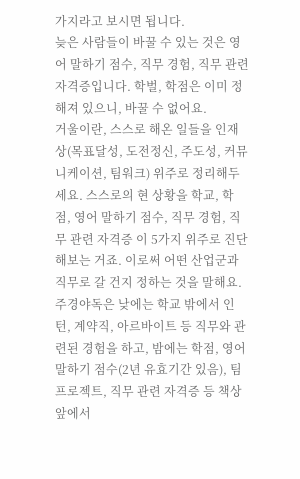가지라고 보시면 됩니다.
늦은 사람들이 바꿀 수 있는 것은 영어 말하기 점수, 직무 경험, 직무 관련 자격증입니다. 학벌, 학점은 이미 정해져 있으니, 바꿀 수 없어요.
거울이란, 스스로 해온 일들을 인재상(목표달성, 도전정신, 주도성, 커뮤니케이션, 팀워크) 위주로 정리해두세요. 스스로의 현 상황을 학교, 학점, 영어 말하기 점수, 직무 경험, 직무 관련 자격증 이 5가지 위주로 진단해보는 거죠. 이로써 어떤 산업군과 직무로 갈 건지 정하는 것을 말해요.
주경야독은 낮에는 학교 밖에서 인턴, 계약직, 아르바이트 등 직무와 관련된 경험을 하고, 밤에는 학점, 영어 말하기 점수(2년 유효기간 있음), 팀 프로젝트, 직무 관련 자격증 등 책상 앞에서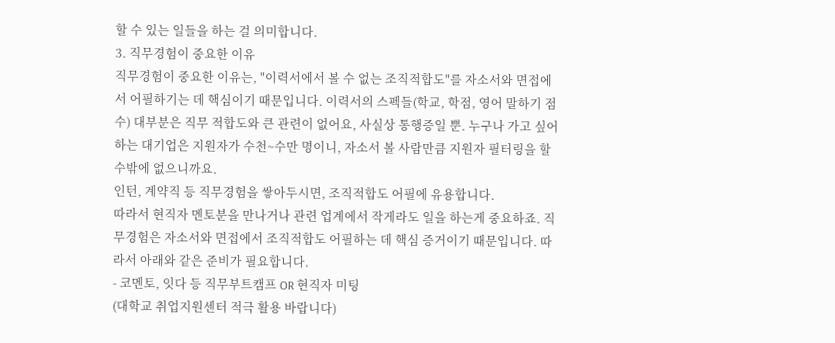할 수 있는 일들을 하는 걸 의미합니다.
3. 직무경험이 중요한 이유
직무경험이 중요한 이유는, "이력서에서 볼 수 없는 조직적합도"를 자소서와 면접에서 어필하기는 데 핵심이기 때문입니다. 이력서의 스펙들(학교, 학점, 영어 말하기 점수) 대부분은 직무 적합도와 큰 관련이 없어요, 사실상 통행증일 뿐. 누구나 가고 싶어하는 대기업은 지원자가 수천~수만 명이니, 자소서 볼 사람만큼 지원자 필터링을 할 수밖에 없으니까요.
인턴, 계약직 등 직무경험을 쌓아두시면, 조직적합도 어필에 유용합니다.
따라서 현직자 멘토분을 만나거나 관련 업계에서 작게라도 일을 하는게 중요하죠. 직무경험은 자소서와 면접에서 조직적합도 어필하는 데 핵심 증거이기 때문입니다. 따라서 아래와 같은 준비가 필요합니다.
- 코멘토, 잇다 등 직무부트캠프 OR 현직자 미팅
(대학교 취업지원센터 적극 활용 바랍니다)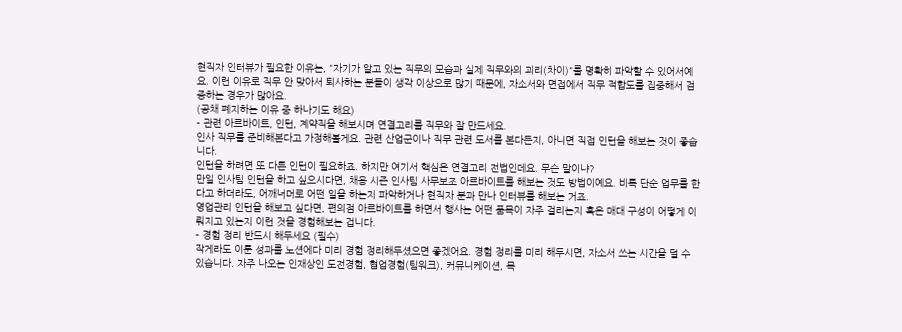현직자 인터뷰가 필요한 이유는, "자기가 알고 있는 직무의 모습과 실제 직무와의 괴리(차이)"를 명확히 파악할 수 있어서예요. 이런 이유로 직무 안 맞아서 퇴사하는 분들이 생각 이상으로 많기 때문에, 자소서와 면접에서 직무 적합도를 집중해서 검증하는 경우가 많아요.
(공채 폐지하는 이유 중 하나기도 해요)
- 관련 아르바이트, 인턴, 계약직을 해보시며 연결고리를 직무와 잘 만드세요.
인사 직무를 준비해본다고 가정해볼게요. 관련 산업군이나 직무 관련 도서를 본다든지, 아니면 직접 인턴을 해보는 것이 좋습니다.
인턴을 하려면 또 다른 인턴이 필요하죠. 하지만 여기서 핵심은 연결고리 전법인데요. 무슨 말이냐?
만일 인사팀 인턴을 하고 싶으시다면, 채용 시즌 인사팀 사무보조 아르바이트를 해보는 것도 방법이예요. 비록 단순 업무를 한다고 하더라도, 어깨너머로 어떤 일을 하는지 파악하거나 현직자 분과 만나 인터뷰를 해보는 거죠.
영업관리 인턴을 해보고 싶다면, 편의점 아르바이트를 하면서 행사는 어떤 품목이 자주 걸리는지 혹은 매대 구성이 어떻게 이뤄지고 있는지 이런 것을 경험해보는 겁니다.
- 경험 정리 반드시 해두세요 (필수)
작게라도 이룬 성과를 노션에다 미리 경험 정리해두셨으면 좋겠어요. 경험 정리를 미리 해두시면, 자소서 쓰는 시간을 덜 수 있습니다. 자주 나오는 인재상인 도전경험, 협업경험(팀워크), 커뮤니케이션, 목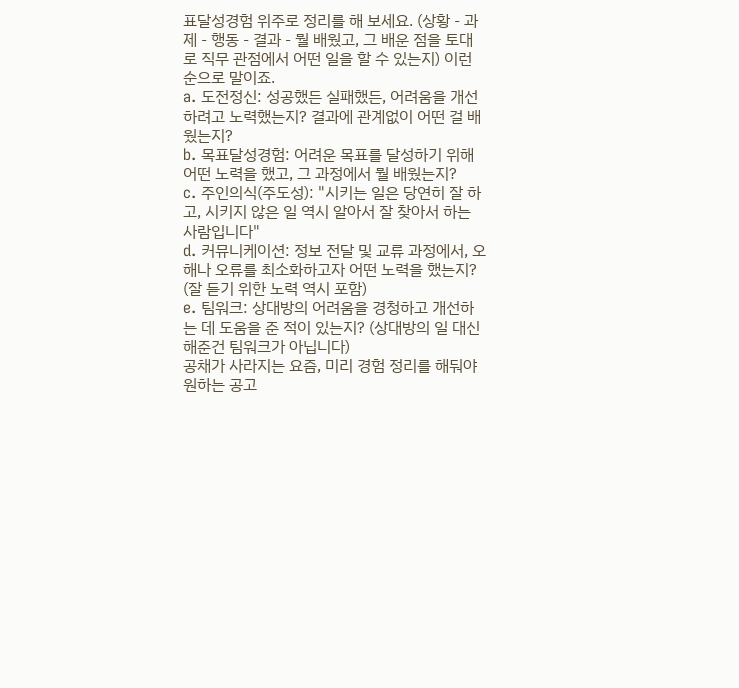표달성경험 위주로 정리를 해 보세요. (상황 - 과제 - 행동 - 결과 - 뭘 배웠고, 그 배운 점을 토대로 직무 관점에서 어떤 일을 할 수 있는지) 이런 순으로 말이죠.
a. 도전정신: 성공했든 실패했든, 어려움을 개선하려고 노력했는지? 결과에 관계없이 어떤 걸 배웠는지?
b. 목표달성경험: 어려운 목표를 달성하기 위해 어떤 노력을 했고, 그 과정에서 뭘 배웠는지?
c. 주인의식(주도성): "시키는 일은 당연히 잘 하고, 시키지 않은 일 역시 알아서 잘 찾아서 하는 사람입니다"
d. 커뮤니케이션: 정보 전달 및 교류 과정에서, 오해나 오류를 최소화하고자 어떤 노력을 했는지? (잘 듣기 위한 노력 역시 포함)
e. 팀워크: 상대방의 어려움을 경청하고 개선하는 데 도움을 준 적이 있는지? (상대방의 일 대신 해준건 팀워크가 아닙니다)
공채가 사라지는 요즘, 미리 경험 정리를 해둬야 원하는 공고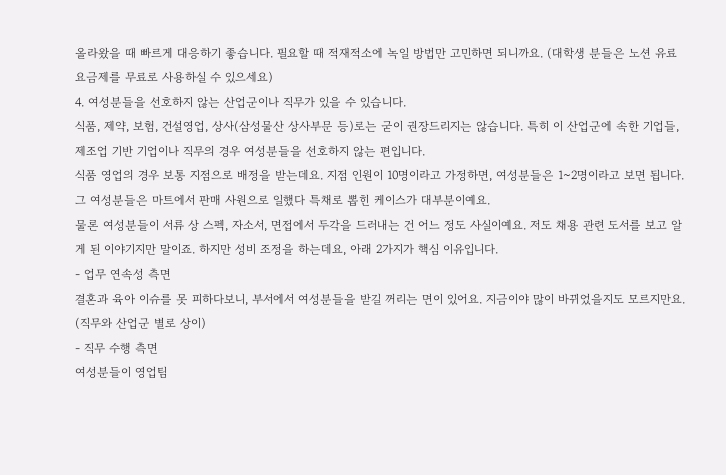올라왔을 때 빠르게 대응하기 좋습니다. 필요할 때 적재적소에 녹일 방법만 고민하면 되니까요. (대학생 분들은 노션 유료 요금제를 무료로 사용하실 수 있으세요)
4. 여성분들을 선호하지 않는 산업군이나 직무가 있을 수 있습니다.
식품, 제약, 보험, 건설영업, 상사(삼성물산 상사부문 등)로는 굳이 권장드리지는 않습니다. 특히 이 산업군에 속한 기업들, 제조업 기반 기업이나 직무의 경우 여성분들을 선호하지 않는 편입니다.
식품 영업의 경우 보통 지점으로 배정을 받는데요. 지점 인원이 10명이라고 가정하면, 여성분들은 1~2명이라고 보면 됩니다. 그 여성분들은 마트에서 판매 사원으로 일했다 특채로 뽑힌 케이스가 대부분이예요.
물론 여성분들이 서류 상 스펙, 자소서, 면접에서 두각을 드러내는 건 어느 정도 사실이예요. 저도 채용 관련 도서를 보고 알게 된 이야기지만 말이죠. 하지만 성비 조정을 하는데요, 아래 2가지가 핵심 이유입니다.
- 업무 연속성 측면
결혼과 육아 이슈를 못 피하다보니, 부서에서 여성분들을 받길 꺼리는 면이 있어요. 지금이야 많이 바뀌었을지도 모르지만요. (직무와 산업군 별로 상이)
- 직무 수행 측면
여성분들이 영업팀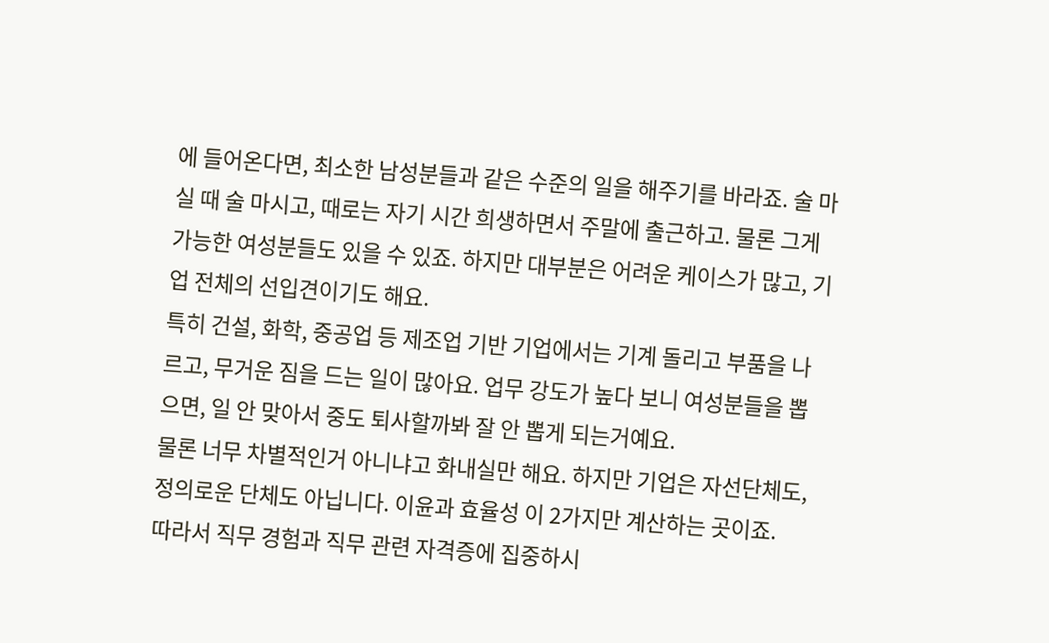에 들어온다면, 최소한 남성분들과 같은 수준의 일을 해주기를 바라죠. 술 마실 때 술 마시고, 때로는 자기 시간 희생하면서 주말에 출근하고. 물론 그게 가능한 여성분들도 있을 수 있죠. 하지만 대부분은 어려운 케이스가 많고, 기업 전체의 선입견이기도 해요.
특히 건설, 화학, 중공업 등 제조업 기반 기업에서는 기계 돌리고 부품을 나르고, 무거운 짐을 드는 일이 많아요. 업무 강도가 높다 보니 여성분들을 뽑으면, 일 안 맞아서 중도 퇴사할까봐 잘 안 뽑게 되는거예요.
물론 너무 차별적인거 아니냐고 화내실만 해요. 하지만 기업은 자선단체도, 정의로운 단체도 아닙니다. 이윤과 효율성 이 2가지만 계산하는 곳이죠.
따라서 직무 경험과 직무 관련 자격증에 집중하시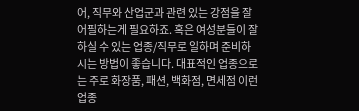어, 직무와 산업군과 관련 있는 강점을 잘 어필하는게 필요하죠. 혹은 여성분들이 잘 하실 수 있는 업종/직무로 일하며 준비하시는 방법이 좋습니다. 대표적인 업종으로는 주로 화장품, 패션, 백화점, 면세점 이런 업종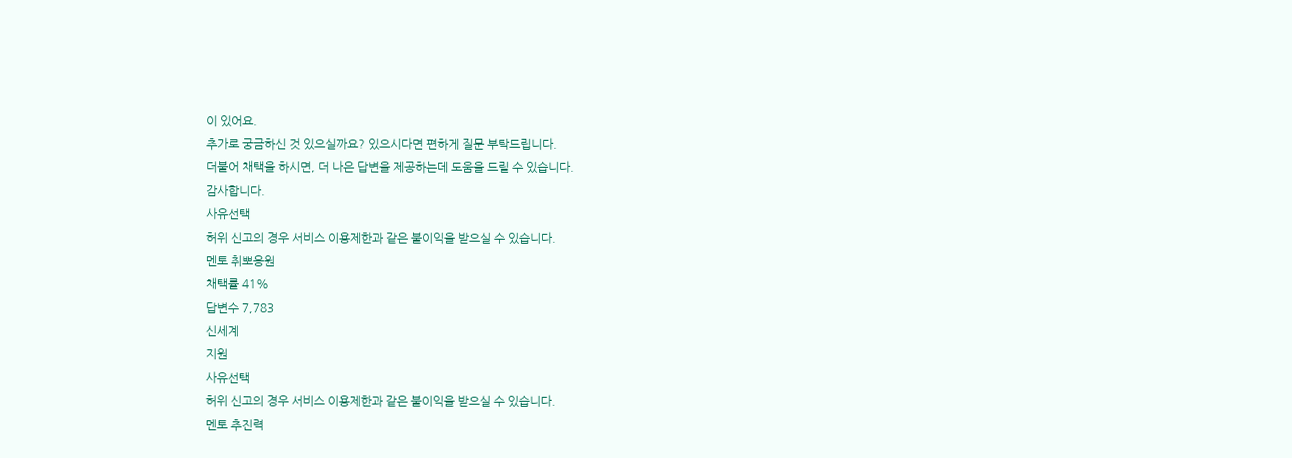이 있어요.
추가로 궁금하신 것 있으실까요? 있으시다면 편하게 질문 부탁드립니다.
더불어 채택을 하시면, 더 나은 답변을 제공하는데 도움을 드릴 수 있습니다.
감사합니다.
사유선택
허위 신고의 경우 서비스 이용제한과 같은 불이익을 받으실 수 있습니다.
멘토 취뽀응원
채택률 41%
답변수 7,783
신세계
지원
사유선택
허위 신고의 경우 서비스 이용제한과 같은 불이익을 받으실 수 있습니다.
멘토 추진력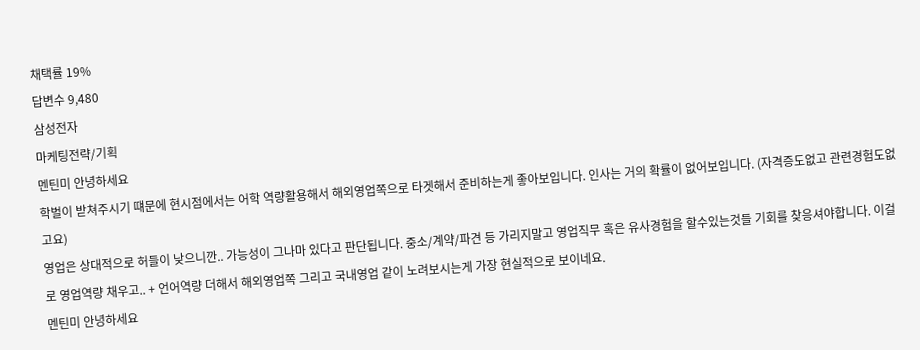채택률 19%
답변수 9,480
삼성전자
마케팅전략/기획
멘틴미 안녕하세요
학벌이 받쳐주시기 떄문에 현시점에서는 어학 역량활용해서 해외영업쪽으로 타겟해서 준비하는게 좋아보입니다. 인사는 거의 확률이 없어보입니다. (자격증도없고 관련경험도없고요)
영업은 상대적으로 허들이 낮으니깐.. 가능성이 그나마 있다고 판단됩니다. 중소/계약/파견 등 가리지말고 영업직무 혹은 유사경험을 할수있는것들 기회를 찾응셔야합니다. 이걸로 영업역량 채우고.. + 언어역량 더해서 해외영업쪽 그리고 국내영업 같이 노려보시는게 가장 현실적으로 보이네요.
멘틴미 안녕하세요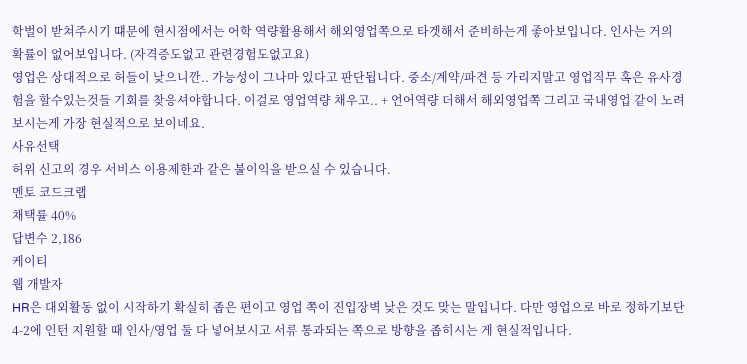학벌이 받쳐주시기 떄문에 현시점에서는 어학 역량활용해서 해외영업쪽으로 타겟해서 준비하는게 좋아보입니다. 인사는 거의 확률이 없어보입니다. (자격증도없고 관련경험도없고요)
영업은 상대적으로 허들이 낮으니깐.. 가능성이 그나마 있다고 판단됩니다. 중소/계약/파견 등 가리지말고 영업직무 혹은 유사경험을 할수있는것들 기회를 찾응셔야합니다. 이걸로 영업역량 채우고.. + 언어역량 더해서 해외영업쪽 그리고 국내영업 같이 노려보시는게 가장 현실적으로 보이네요.
사유선택
허위 신고의 경우 서비스 이용제한과 같은 불이익을 받으실 수 있습니다.
멘토 코드크랩
채택률 40%
답변수 2,186
케이티
웹 개발자
HR은 대외활동 없이 시작하기 확실히 좁은 편이고 영업 쪽이 진입장벽 낮은 것도 맞는 말입니다. 다만 영업으로 바로 정하기보단 4-2에 인턴 지원할 때 인사/영업 둘 다 넣어보시고 서류 통과되는 쪽으로 방향을 좁히시는 게 현실적입니다.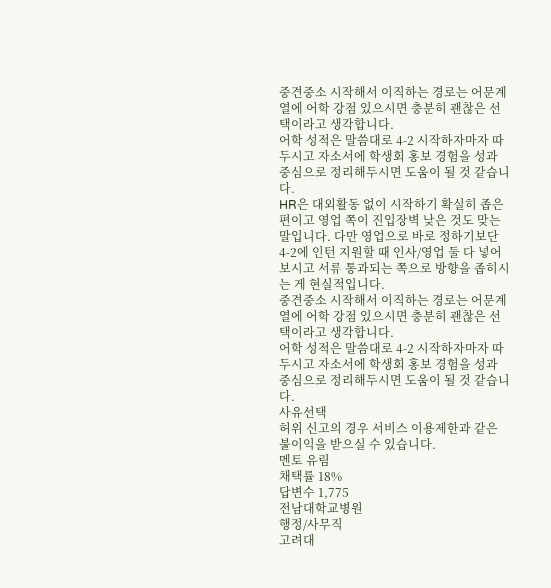중견중소 시작해서 이직하는 경로는 어문계열에 어학 강점 있으시면 충분히 괜찮은 선택이라고 생각합니다.
어학 성적은 말씀대로 4-2 시작하자마자 따두시고 자소서에 학생회 홍보 경험을 성과 중심으로 정리해두시면 도움이 될 것 같습니다.
HR은 대외활동 없이 시작하기 확실히 좁은 편이고 영업 쪽이 진입장벽 낮은 것도 맞는 말입니다. 다만 영업으로 바로 정하기보단 4-2에 인턴 지원할 때 인사/영업 둘 다 넣어보시고 서류 통과되는 쪽으로 방향을 좁히시는 게 현실적입니다.
중견중소 시작해서 이직하는 경로는 어문계열에 어학 강점 있으시면 충분히 괜찮은 선택이라고 생각합니다.
어학 성적은 말씀대로 4-2 시작하자마자 따두시고 자소서에 학생회 홍보 경험을 성과 중심으로 정리해두시면 도움이 될 것 같습니다.
사유선택
허위 신고의 경우 서비스 이용제한과 같은 불이익을 받으실 수 있습니다.
멘토 유림
채택률 18%
답변수 1,775
전남대학교병원
행정/사무직
고려대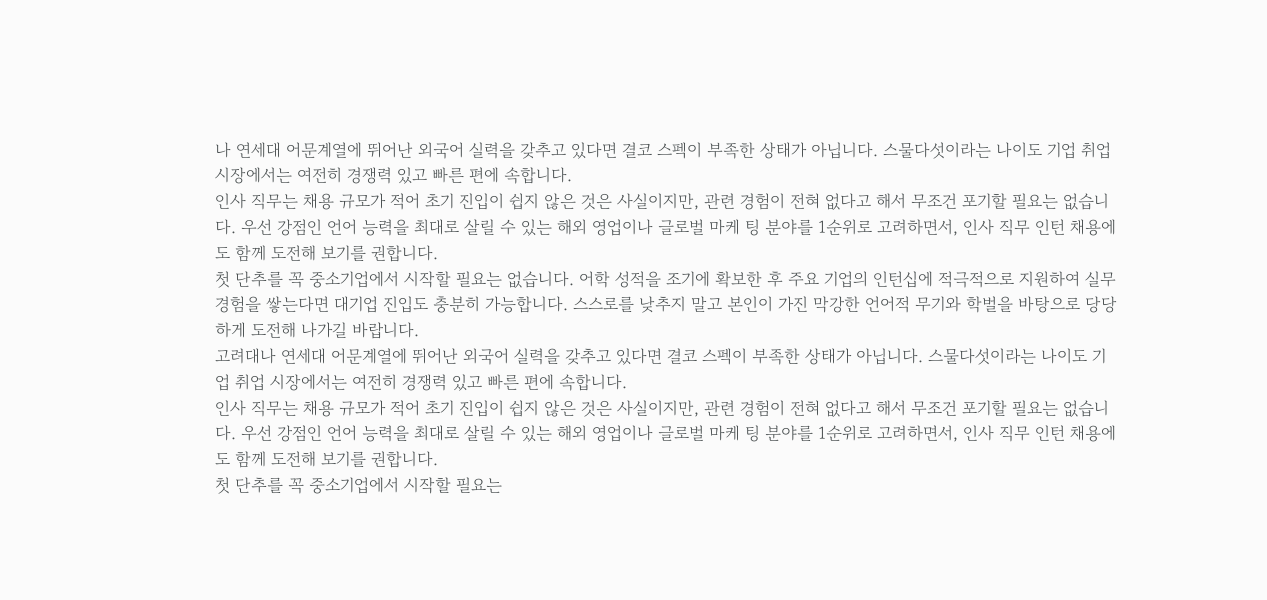나 연세대 어문계열에 뛰어난 외국어 실력을 갖추고 있다면 결코 스펙이 부족한 상태가 아닙니다. 스물다섯이라는 나이도 기업 취업 시장에서는 여전히 경쟁력 있고 빠른 편에 속합니다.
인사 직무는 채용 규모가 적어 초기 진입이 쉽지 않은 것은 사실이지만, 관련 경험이 전혀 없다고 해서 무조건 포기할 필요는 없습니다. 우선 강점인 언어 능력을 최대로 살릴 수 있는 해외 영업이나 글로벌 마케 팅 분야를 1순위로 고려하면서, 인사 직무 인턴 채용에도 함께 도전해 보기를 권합니다.
첫 단추를 꼭 중소기업에서 시작할 필요는 없습니다. 어학 성적을 조기에 확보한 후 주요 기업의 인턴십에 적극적으로 지원하여 실무 경험을 쌓는다면 대기업 진입도 충분히 가능합니다. 스스로를 낮추지 말고 본인이 가진 막강한 언어적 무기와 학벌을 바탕으로 당당하게 도전해 나가길 바랍니다.
고려대나 연세대 어문계열에 뛰어난 외국어 실력을 갖추고 있다면 결코 스펙이 부족한 상태가 아닙니다. 스물다섯이라는 나이도 기업 취업 시장에서는 여전히 경쟁력 있고 빠른 편에 속합니다.
인사 직무는 채용 규모가 적어 초기 진입이 쉽지 않은 것은 사실이지만, 관련 경험이 전혀 없다고 해서 무조건 포기할 필요는 없습니다. 우선 강점인 언어 능력을 최대로 살릴 수 있는 해외 영업이나 글로벌 마케 팅 분야를 1순위로 고려하면서, 인사 직무 인턴 채용에도 함께 도전해 보기를 권합니다.
첫 단추를 꼭 중소기업에서 시작할 필요는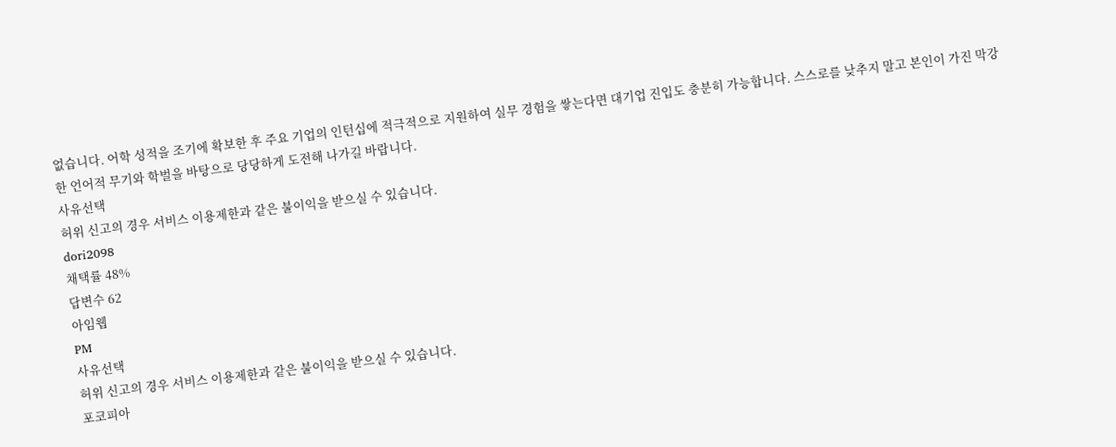없습니다. 어학 성적을 조기에 확보한 후 주요 기업의 인턴십에 적극적으로 지원하여 실무 경험을 쌓는다면 대기업 진입도 충분히 가능합니다. 스스로를 낮추지 말고 본인이 가진 막강한 언어적 무기와 학벌을 바탕으로 당당하게 도전해 나가길 바랍니다.
사유선택
허위 신고의 경우 서비스 이용제한과 같은 불이익을 받으실 수 있습니다.
dori2098
채택률 48%
답변수 62
아임웹
PM
사유선택
허위 신고의 경우 서비스 이용제한과 같은 불이익을 받으실 수 있습니다.
포코피아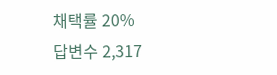채택률 20%
답변수 2,317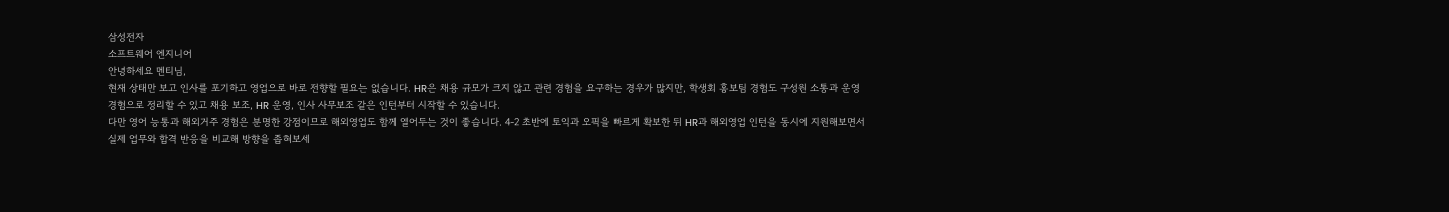삼성전자
소프트웨어 엔지니어
안녕하세요 멘티님,
현재 상태만 보고 인사를 포기하고 영업으로 바로 전향할 필요는 없습니다. HR은 채용 규모가 크지 않고 관련 경험을 요구하는 경우가 많지만, 학생회 홍보팀 경험도 구성원 소통과 운영 경험으로 정리할 수 있고 채용 보조, HR 운영, 인사 사무보조 같은 인턴부터 시작할 수 있습니다.
다만 영어 능통과 해외거주 경험은 분명한 강점이므로 해외영업도 함께 열어두는 것이 좋습니다. 4-2 초반에 토익과 오픽을 빠르게 확보한 뒤 HR과 해외영업 인턴을 동시에 지원해보면서 실제 업무와 합격 반응을 비교해 방향을 좁혀보세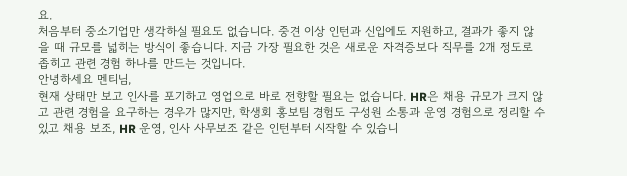요.
처음부터 중소기업만 생각하실 필요도 없습니다. 중견 이상 인턴과 신입에도 지원하고, 결과가 좋지 않을 때 규모를 넓히는 방식이 좋습니다. 지금 가장 필요한 것은 새로운 자격증보다 직무를 2개 정도로 좁히고 관련 경험 하나를 만드는 것입니다.
안녕하세요 멘티님,
현재 상태만 보고 인사를 포기하고 영업으로 바로 전향할 필요는 없습니다. HR은 채용 규모가 크지 않고 관련 경험을 요구하는 경우가 많지만, 학생회 홍보팀 경험도 구성원 소통과 운영 경험으로 정리할 수 있고 채용 보조, HR 운영, 인사 사무보조 같은 인턴부터 시작할 수 있습니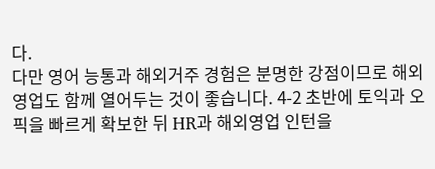다.
다만 영어 능통과 해외거주 경험은 분명한 강점이므로 해외영업도 함께 열어두는 것이 좋습니다. 4-2 초반에 토익과 오픽을 빠르게 확보한 뒤 HR과 해외영업 인턴을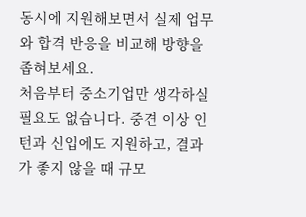동시에 지원해보면서 실제 업무와 합격 반응을 비교해 방향을 좁혀보세요.
처음부터 중소기업만 생각하실 필요도 없습니다. 중견 이상 인턴과 신입에도 지원하고, 결과가 좋지 않을 때 규모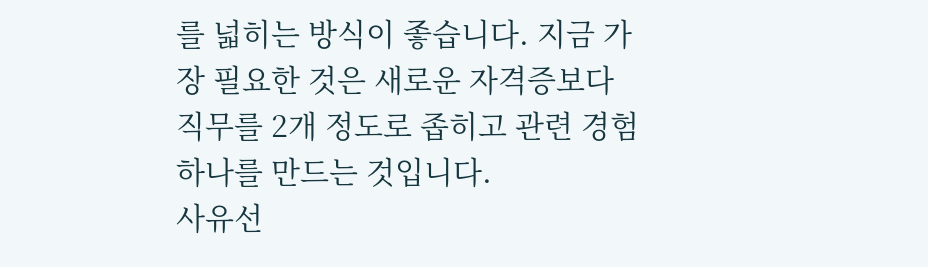를 넓히는 방식이 좋습니다. 지금 가장 필요한 것은 새로운 자격증보다 직무를 2개 정도로 좁히고 관련 경험 하나를 만드는 것입니다.
사유선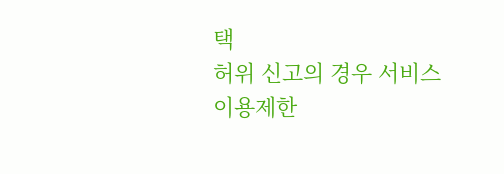택
허위 신고의 경우 서비스 이용제한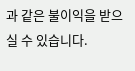과 같은 불이익을 받으실 수 있습니다.